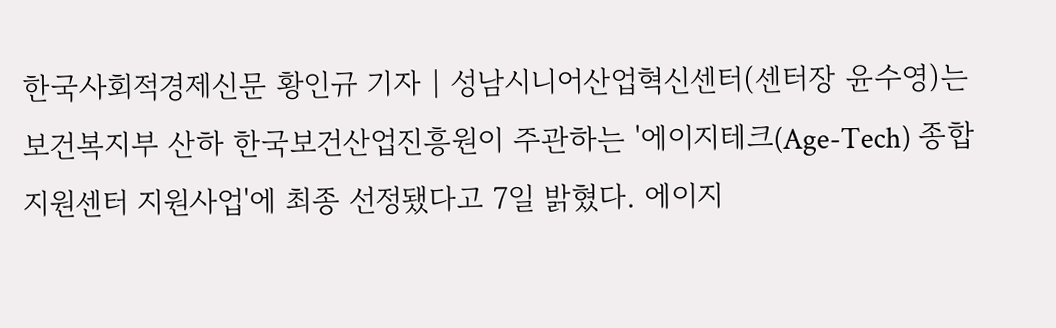한국사회적경제신문 황인규 기자 | 성남시니어산업혁신센터(센터장 윤수영)는 보건복지부 산하 한국보건산업진흥원이 주관하는 '에이지테크(Age-Tech) 종합지원센터 지원사업'에 최종 선정됐다고 7일 밝혔다. 에이지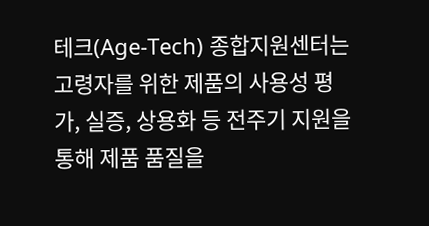테크(Age-Tech) 종합지원센터는 고령자를 위한 제품의 사용성 평가, 실증, 상용화 등 전주기 지원을 통해 제품 품질을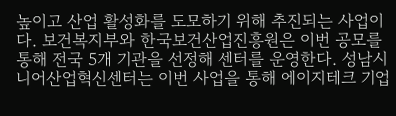높이고 산업 활성화를 도모하기 위해 추진되는 사업이다. 보건복지부와 한국보건산업진흥원은 이번 공모를 통해 전국 5개 기관을 선정해 센터를 운영한다. 성남시니어산업혁신센터는 이번 사업을 통해 에이지테크 기업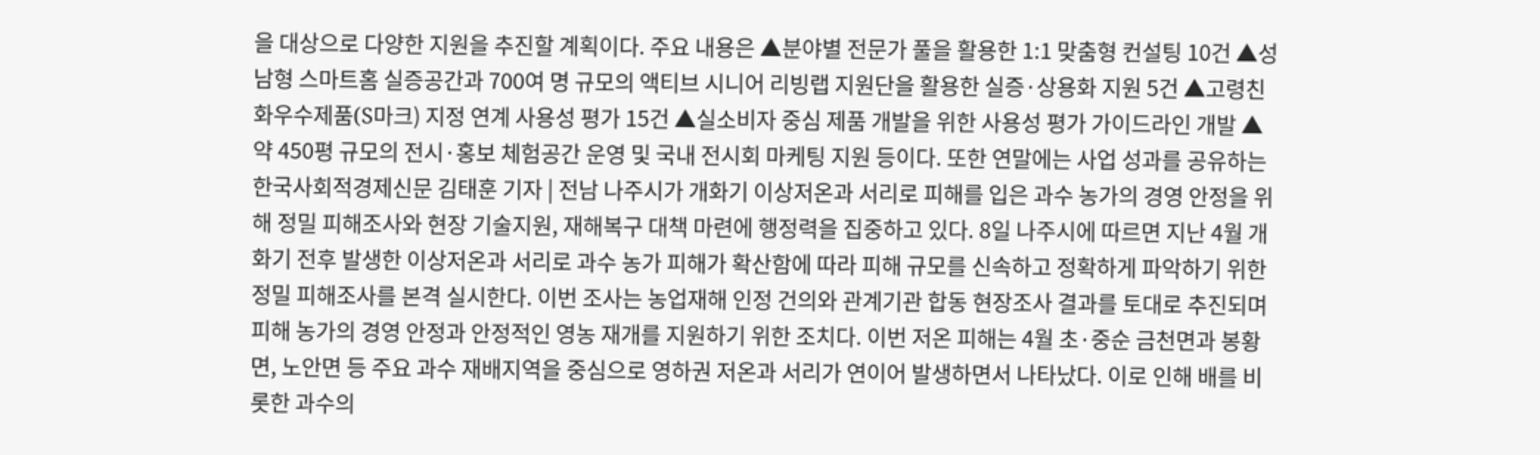을 대상으로 다양한 지원을 추진할 계획이다. 주요 내용은 ▲분야별 전문가 풀을 활용한 1:1 맞춤형 컨설팅 10건 ▲성남형 스마트홈 실증공간과 700여 명 규모의 액티브 시니어 리빙랩 지원단을 활용한 실증·상용화 지원 5건 ▲고령친화우수제품(S마크) 지정 연계 사용성 평가 15건 ▲실소비자 중심 제품 개발을 위한 사용성 평가 가이드라인 개발 ▲약 450평 규모의 전시·홍보 체험공간 운영 및 국내 전시회 마케팅 지원 등이다. 또한 연말에는 사업 성과를 공유하는
한국사회적경제신문 김태훈 기자 | 전남 나주시가 개화기 이상저온과 서리로 피해를 입은 과수 농가의 경영 안정을 위해 정밀 피해조사와 현장 기술지원, 재해복구 대책 마련에 행정력을 집중하고 있다. 8일 나주시에 따르면 지난 4월 개화기 전후 발생한 이상저온과 서리로 과수 농가 피해가 확산함에 따라 피해 규모를 신속하고 정확하게 파악하기 위한 정밀 피해조사를 본격 실시한다. 이번 조사는 농업재해 인정 건의와 관계기관 합동 현장조사 결과를 토대로 추진되며 피해 농가의 경영 안정과 안정적인 영농 재개를 지원하기 위한 조치다. 이번 저온 피해는 4월 초·중순 금천면과 봉황면, 노안면 등 주요 과수 재배지역을 중심으로 영하권 저온과 서리가 연이어 발생하면서 나타났다. 이로 인해 배를 비롯한 과수의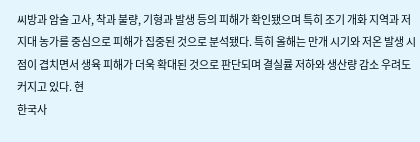씨방과 암술 고사, 착과 불량, 기형과 발생 등의 피해가 확인됐으며 특히 조기 개화 지역과 저지대 농가를 중심으로 피해가 집중된 것으로 분석됐다. 특히 올해는 만개 시기와 저온 발생 시점이 겹치면서 생육 피해가 더욱 확대된 것으로 판단되며 결실률 저하와 생산량 감소 우려도 커지고 있다. 현
한국사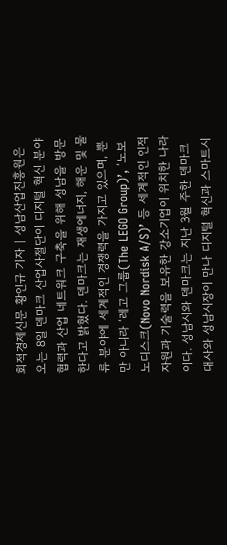회적경제신문 황인규 기자 | 성남산업진흥원은 오는 8일 덴마크 산업사절단이 디지털 혁신 분야 협력과 산업 네트워크 구축을 위해 성남을 방문한다고 밝혔다. 덴마크는 재생에너지, 해운 및 물류 분야에 세계적인 경쟁력을 가지고 있으며, 뿐만 아니라 ‘레고 그룹(The LEGO Group)’, ‘노보 노디스크(Novo Nordisk A/S)’ 등 세계적인 인적 자원과 기술력을 보유한 강소기업이 위치한 나라이다. 성남시와 덴마크는 지난 3월 주한 덴마크 대사와 성남시장이 만나 디지털 혁신과 스마트시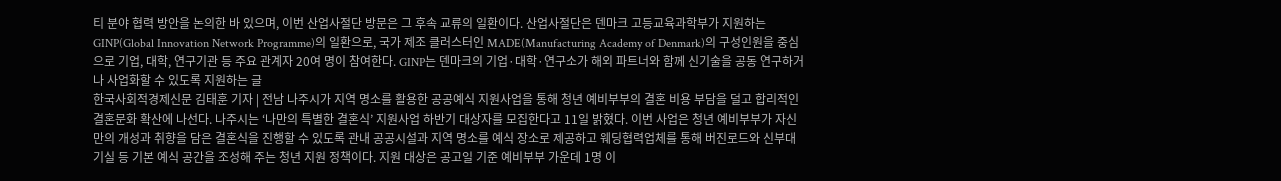티 분야 협력 방안을 논의한 바 있으며, 이번 산업사절단 방문은 그 후속 교류의 일환이다. 산업사절단은 덴마크 고등교육과학부가 지원하는 GINP(Global Innovation Network Programme)의 일환으로, 국가 제조 클러스터인 MADE(Manufacturing Academy of Denmark)의 구성인원을 중심으로 기업, 대학, 연구기관 등 주요 관계자 20여 명이 참여한다. GINP는 덴마크의 기업·대학·연구소가 해외 파트너와 함께 신기술을 공동 연구하거나 사업화할 수 있도록 지원하는 글
한국사회적경제신문 김태훈 기자 | 전남 나주시가 지역 명소를 활용한 공공예식 지원사업을 통해 청년 예비부부의 결혼 비용 부담을 덜고 합리적인 결혼문화 확산에 나선다. 나주시는 ‘나만의 특별한 결혼식’ 지원사업 하반기 대상자를 모집한다고 11일 밝혔다. 이번 사업은 청년 예비부부가 자신만의 개성과 취향을 담은 결혼식을 진행할 수 있도록 관내 공공시설과 지역 명소를 예식 장소로 제공하고 웨딩협력업체를 통해 버진로드와 신부대기실 등 기본 예식 공간을 조성해 주는 청년 지원 정책이다. 지원 대상은 공고일 기준 예비부부 가운데 1명 이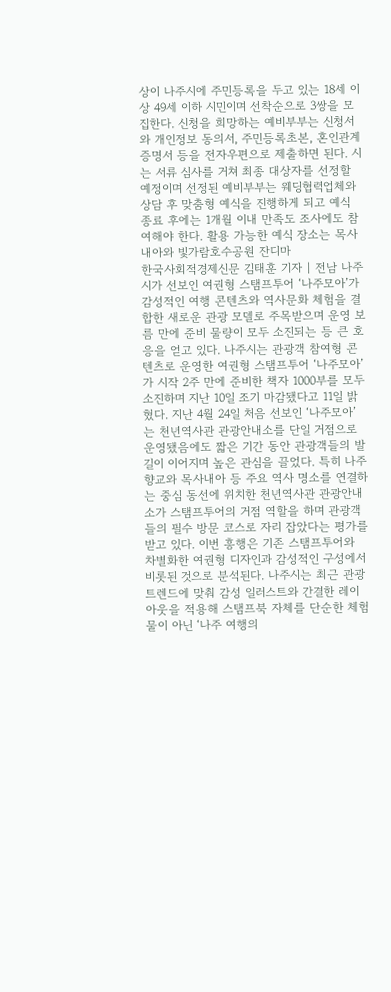상이 나주시에 주민등록을 두고 있는 18세 이상 49세 이하 시민이며 선착순으로 3쌍을 모집한다. 신청을 희망하는 예비부부는 신청서와 개인정보 동의서, 주민등록초본, 혼인관계증명서 등을 전자우편으로 제출하면 된다. 시는 서류 심사를 거쳐 최종 대상자를 선정할 예정이며 선정된 예비부부는 웨딩협력업체와 상담 후 맞춤형 예식을 진행하게 되고 예식 종료 후에는 1개월 이내 만족도 조사에도 참여해야 한다. 활용 가능한 예식 장소는 목사내아와 빛가람호수공원 잔디마
한국사회적경제신문 김태훈 기자 | 전남 나주시가 선보인 여권형 스탬프투어 ‘나주모아’가 감성적인 여행 콘텐츠와 역사문화 체험을 결합한 새로운 관광 모델로 주목받으며 운영 보름 만에 준비 물량이 모두 소진되는 등 큰 호응을 얻고 있다. 나주시는 관광객 참여형 콘텐츠로 운영한 여권형 스탬프투어 ‘나주모아’가 시작 2주 만에 준비한 책자 1000부를 모두 소진하며 지난 10일 조기 마감됐다고 11일 밝혔다. 지난 4월 24일 처음 선보인 ‘나주모아’는 천년역사관 관광안내소를 단일 거점으로 운영됐음에도 짧은 기간 동안 관광객들의 발길이 이어지며 높은 관심을 끌었다. 특히 나주향교와 목사내아 등 주요 역사 명소를 연결하는 중심 동선에 위치한 천년역사관 관광안내소가 스탬프투어의 거점 역할을 하며 관광객들의 필수 방문 코스로 자리 잡았다는 평가를 받고 있다. 이번 흥행은 기존 스탬프투어와 차별화한 여권형 디자인과 감성적인 구성에서 비롯된 것으로 분석된다. 나주시는 최근 관광 트렌드에 맞춰 감성 일러스트와 간결한 레이아웃을 적용해 스탬프북 자체를 단순한 체험물이 아닌 ‘나주 여행의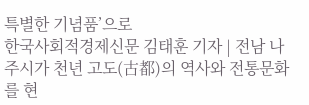특별한 기념품’으로
한국사회적경제신문 김태훈 기자 | 전남 나주시가 천년 고도(古都)의 역사와 전통문화를 현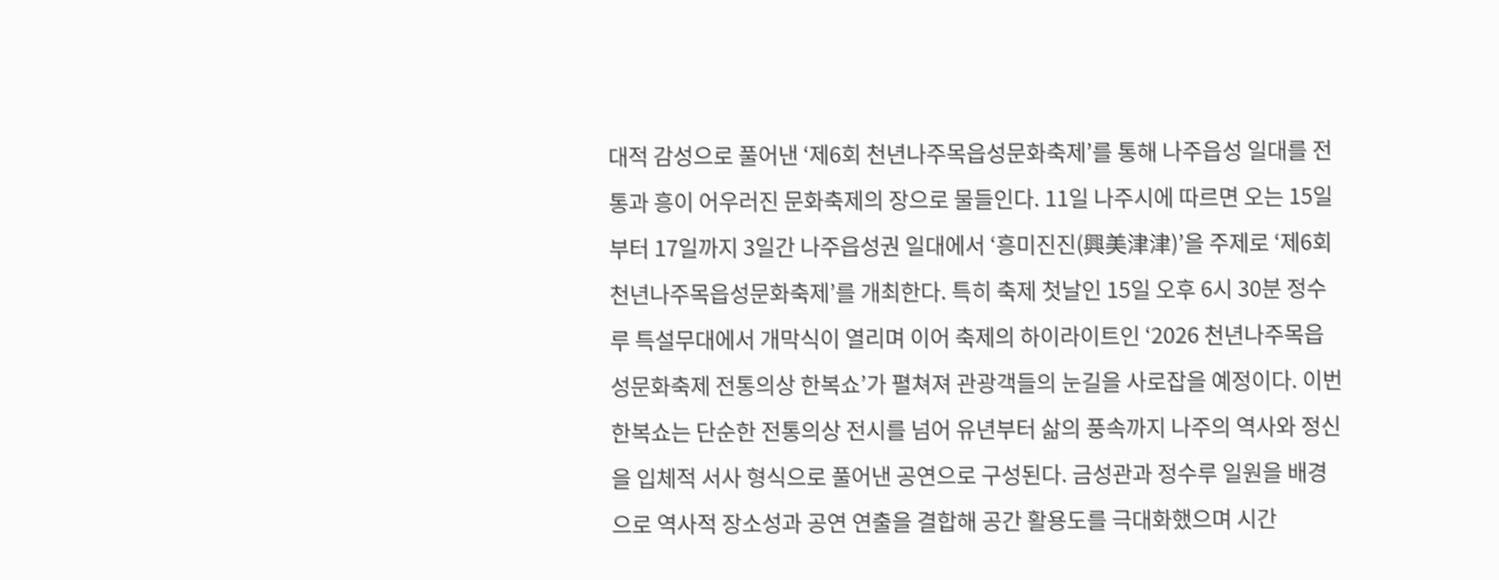대적 감성으로 풀어낸 ‘제6회 천년나주목읍성문화축제’를 통해 나주읍성 일대를 전통과 흥이 어우러진 문화축제의 장으로 물들인다. 11일 나주시에 따르면 오는 15일부터 17일까지 3일간 나주읍성권 일대에서 ‘흥미진진(興美津津)’을 주제로 ‘제6회 천년나주목읍성문화축제’를 개최한다. 특히 축제 첫날인 15일 오후 6시 30분 정수루 특설무대에서 개막식이 열리며 이어 축제의 하이라이트인 ‘2026 천년나주목읍성문화축제 전통의상 한복쇼’가 펼쳐져 관광객들의 눈길을 사로잡을 예정이다. 이번 한복쇼는 단순한 전통의상 전시를 넘어 유년부터 삶의 풍속까지 나주의 역사와 정신을 입체적 서사 형식으로 풀어낸 공연으로 구성된다. 금성관과 정수루 일원을 배경으로 역사적 장소성과 공연 연출을 결합해 공간 활용도를 극대화했으며 시간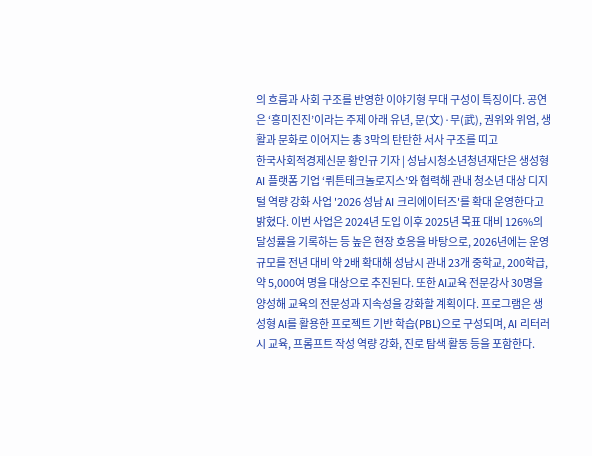의 흐름과 사회 구조를 반영한 이야기형 무대 구성이 특징이다. 공연은 ‘흥미진진’이라는 주제 아래 유년, 문(文)·무(武), 권위와 위엄, 생활과 문화로 이어지는 총 3막의 탄탄한 서사 구조를 띠고
한국사회적경제신문 황인규 기자 | 성남시청소년청년재단은 생성형 AI 플랫폼 기업 ‘뤼튼테크놀로지스’와 협력해 관내 청소년 대상 디지털 역량 강화 사업 '2026 성남 AI 크리에이터즈'를 확대 운영한다고 밝혔다. 이번 사업은 2024년 도입 이후 2025년 목표 대비 126%의 달성률을 기록하는 등 높은 현장 호응을 바탕으로, 2026년에는 운영 규모를 전년 대비 약 2배 확대해 성남시 관내 23개 중학교, 200학급, 약 5,000여 명을 대상으로 추진된다. 또한 AI교육 전문강사 30명을 양성해 교육의 전문성과 지속성을 강화할 계획이다. 프로그램은 생성형 AI를 활용한 프로젝트 기반 학습(PBL)으로 구성되며, AI 리터러시 교육, 프롬프트 작성 역량 강화, 진로 탐색 활동 등을 포함한다.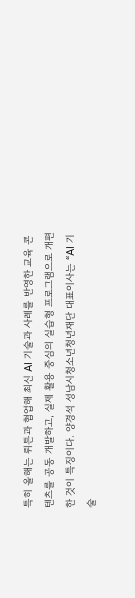특히 올해는 뤼튼과 협업해 최신 AI 기술과 사례를 반영한 교육 콘텐츠를 공동 개발하고, 실제 활용 중심의 실습형 프로그램으로 개편한 것이 특징이다. 양경석 성남시청소년청년재단 대표이사는 “AI 기술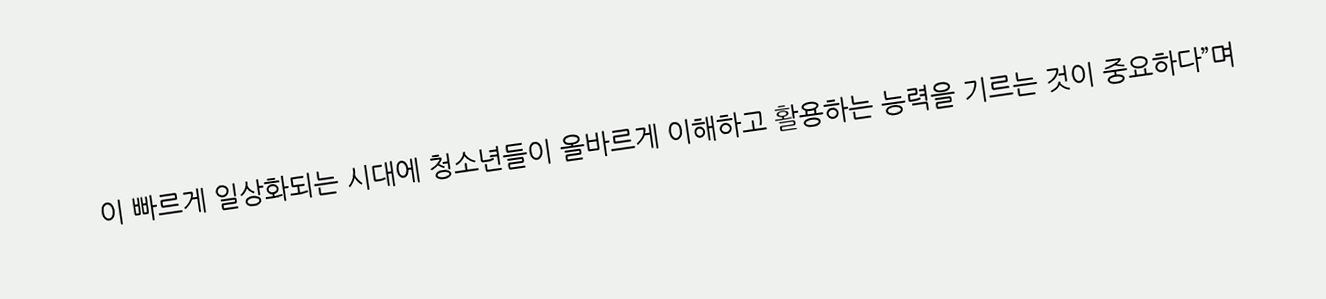이 빠르게 일상화되는 시대에 청소년들이 올바르게 이해하고 활용하는 능력을 기르는 것이 중요하다”며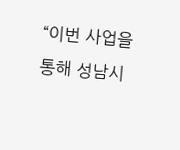“이번 사업을 통해 성남시